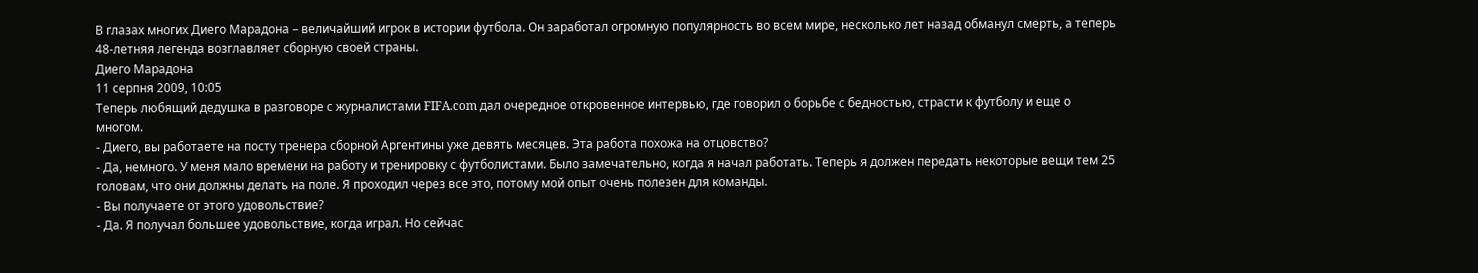В глазах многих Диего Марадона – величайший игрок в истории футбола. Он заработал огромную популярность во всем мире, несколько лет назад обманул смерть, а теперь 48-летняя легенда возглавляет сборную своей страны.
Диего Марадона
11 серпня 2009, 10:05
Теперь любящий дедушка в разговоре с журналистами FIFA.com дал очередное откровенное интервью, где говорил о борьбе с бедностью, страсти к футболу и еще о многом.
- Диего, вы работаете на посту тренера сборной Аргентины уже девять месяцев. Эта работа похожа на отцовство?
- Да, немного. У меня мало времени на работу и тренировку с футболистами. Было замечательно, когда я начал работать. Теперь я должен передать некоторые вещи тем 25 головам, что они должны делать на поле. Я проходил через все это, потому мой опыт очень полезен для команды.
- Вы получаете от этого удовольствие?
- Да. Я получал большее удовольствие, когда играл. Но сейчас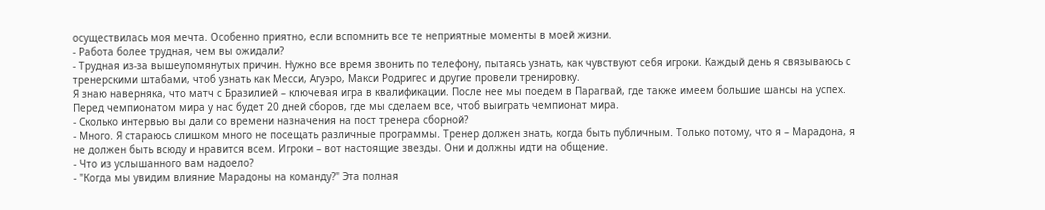осуществилась моя мечта. Особенно приятно, если вспомнить все те неприятные моменты в моей жизни.
- Работа более трудная, чем вы ожидали?
- Трудная из-за вышеупомянутых причин. Нужно все время звонить по телефону, пытаясь узнать, как чувствуют себя игроки. Каждый день я связываюсь с тренерскими штабами, чтоб узнать как Месси, Агуэро, Макси Родригес и другие провели тренировку.
Я знаю наверняка, что матч с Бразилией – ключевая игра в квалификации. После нее мы поедем в Парагвай, где также имеем большие шансы на успех. Перед чемпионатом мира у нас будет 20 дней сборов, где мы сделаем все, чтоб выиграть чемпионат мира.
- Сколько интервью вы дали со времени назначения на пост тренера сборной?
- Много. Я стараюсь слишком много не посещать различные программы. Тренер должен знать, когда быть публичным. Только потому, что я – Марадона, я не должен быть всюду и нравится всем. Игроки – вот настоящие звезды. Они и должны идти на общение.
- Что из услышанного вам надоело?
- "Когда мы увидим влияние Марадоны на команду?" Эта полная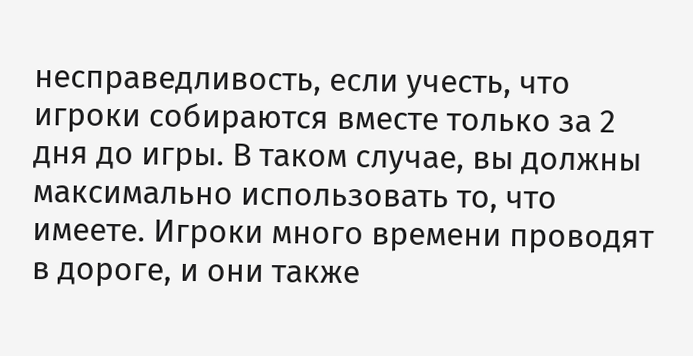несправедливость, если учесть, что игроки собираются вместе только за 2 дня до игры. В таком случае, вы должны максимально использовать то, что имеете. Игроки много времени проводят в дороге, и они также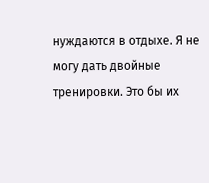нуждаются в отдыхе. Я не могу дать двойные тренировки. Это бы их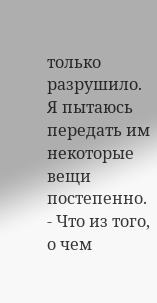только разрушило. Я пытаюсь передать им некоторые вещи постепенно.
- Что из того, о чем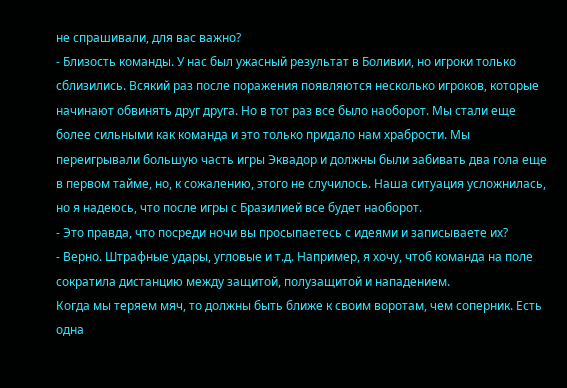не спрашивали, для вас важно?
- Близость команды. У нас был ужасный результат в Боливии, но игроки только сблизились. Всякий раз после поражения появляются несколько игроков, которые начинают обвинять друг друга. Но в тот раз все было наоборот. Мы стали еще более сильными как команда и это только придало нам храбрости. Мы переигрывали большую часть игры Эквадор и должны были забивать два гола еще в первом тайме, но, к сожалению, этого не случилось. Наша ситуация усложнилась, но я надеюсь, что после игры с Бразилией все будет наоборот.
- Это правда, что посреди ночи вы просыпаетесь с идеями и записываете их?
- Верно. Штрафные удары, угловые и т.д. Например, я хочу, чтоб команда на поле сократила дистанцию между защитой, полузащитой и нападением.
Когда мы теряем мяч, то должны быть ближе к своим воротам, чем соперник. Есть одна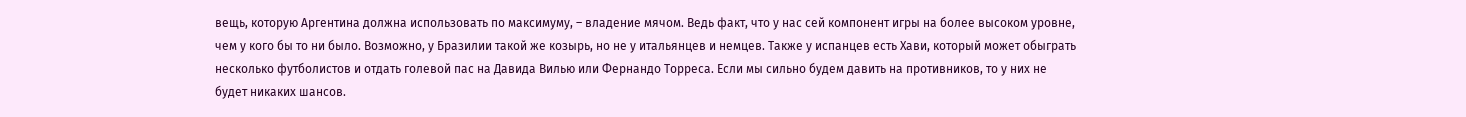вещь, которую Аргентина должна использовать по максимуму, – владение мячом. Ведь факт, что у нас сей компонент игры на более высоком уровне, чем у кого бы то ни было. Возможно, у Бразилии такой же козырь, но не у итальянцев и немцев. Также у испанцев есть Хави, который может обыграть несколько футболистов и отдать голевой пас на Давида Вилью или Фернандо Торреса. Если мы сильно будем давить на противников, то у них не будет никаких шансов.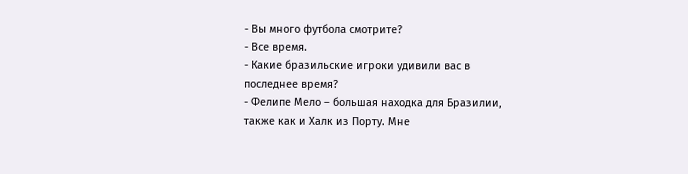- Вы много футбола смотрите?
- Все время.
- Какие бразильские игроки удивили вас в последнее время?
- Фелипе Мело – большая находка для Бразилии, также как и Халк из Порту. Мне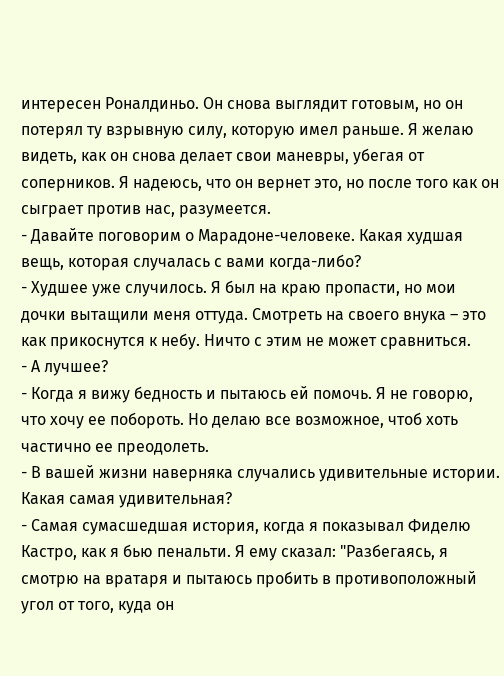интересен Роналдиньо. Он снова выглядит готовым, но он потерял ту взрывную силу, которую имел раньше. Я желаю видеть, как он снова делает свои маневры, убегая от соперников. Я надеюсь, что он вернет это, но после того как он сыграет против нас, разумеется.
- Давайте поговорим о Марадоне-человеке. Какая худшая вещь, которая случалась с вами когда-либо?
- Худшее уже случилось. Я был на краю пропасти, но мои дочки вытащили меня оттуда. Смотреть на своего внука – это как прикоснутся к небу. Ничто с этим не может сравниться.
- А лучшее?
- Когда я вижу бедность и пытаюсь ей помочь. Я не говорю, что хочу ее побороть. Но делаю все возможное, чтоб хоть частично ее преодолеть.
- В вашей жизни наверняка случались удивительные истории. Какая самая удивительная?
- Самая сумасшедшая история, когда я показывал Фиделю Кастро, как я бью пенальти. Я ему сказал: "Разбегаясь, я смотрю на вратаря и пытаюсь пробить в противоположный угол от того, куда он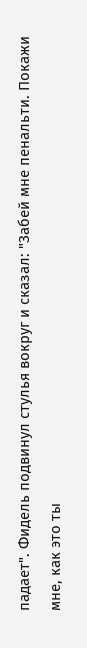падает". Фидель подвинул стулья вокруг и сказал: "Забей мне пенальти. Покажи мне, как это ты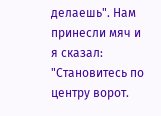делаешь". Нам принесли мяч и я сказал: "Становитесь по центру ворот.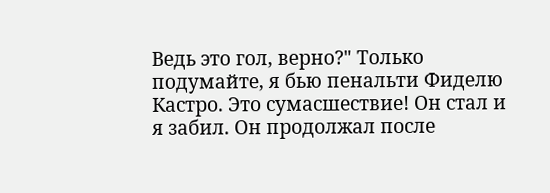Ведь это гол, верно?" Только подумайте, я бью пенальти Фиделю Кастро. Это сумасшествие! Он стал и я забил. Он продолжал после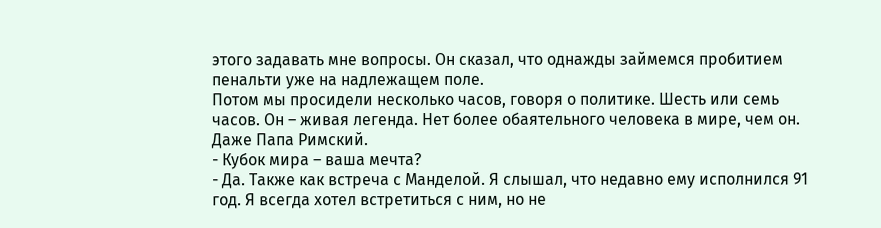этого задавать мне вопросы. Он сказал, что однажды займемся пробитием пенальти уже на надлежащем поле.
Потом мы просидели несколько часов, говоря о политике. Шесть или семь часов. Он – живая легенда. Нет более обаятельного человека в мире, чем он. Даже Папа Римский.
- Кубок мира – ваша мечта?
- Да. Также как встреча с Манделой. Я слышал, что недавно ему исполнился 91 год. Я всегда хотел встретиться с ним, но не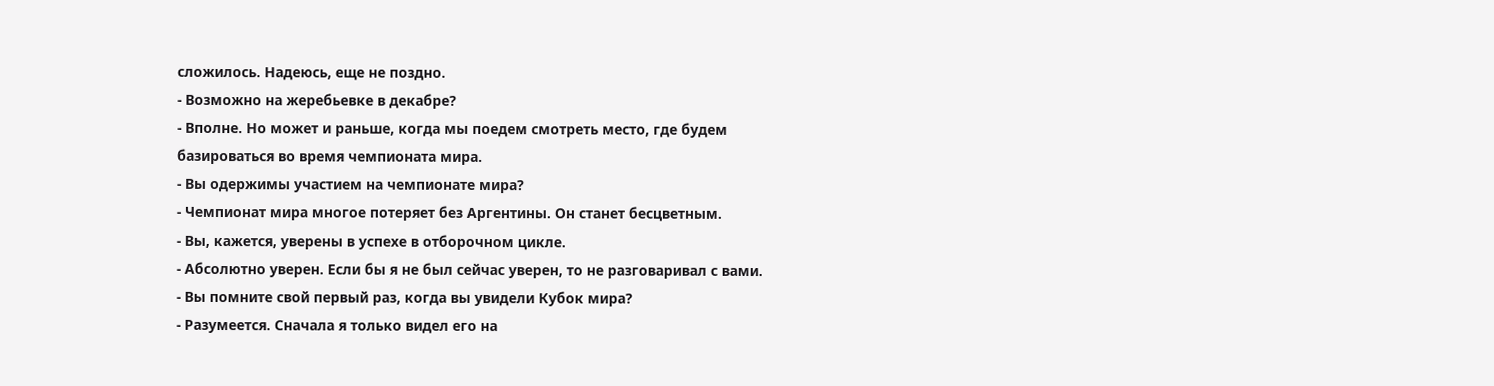сложилось. Надеюсь, еще не поздно.
- Возможно на жеребьевке в декабре?
- Вполне. Но может и раньше, когда мы поедем смотреть место, где будем базироваться во время чемпионата мира.
- Вы одержимы участием на чемпионате мира?
- Чемпионат мира многое потеряет без Аргентины. Он станет бесцветным.
- Вы, кажется, уверены в успехе в отборочном цикле.
- Абсолютно уверен. Если бы я не был сейчас уверен, то не разговаривал с вами.
- Вы помните свой первый раз, когда вы увидели Кубок мира?
- Разумеется. Сначала я только видел его на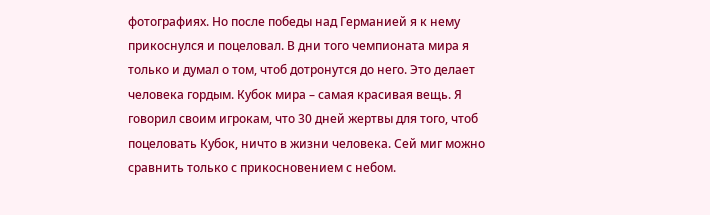фотографиях. Но после победы над Германией я к нему прикоснулся и поцеловал. В дни того чемпионата мира я только и думал о том, чтоб дотронутся до него. Это делает человека гордым. Кубок мира – самая красивая вещь. Я говорил своим игрокам, что 30 дней жертвы для того, чтоб поцеловать Кубок, ничто в жизни человека. Сей миг можно сравнить только с прикосновением с небом.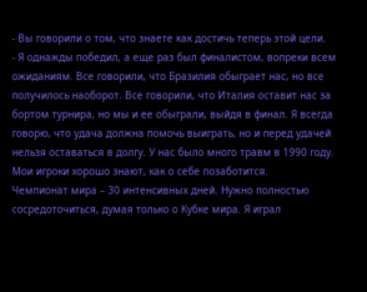- Вы говорили о том, что знаете как достичь теперь этой цели.
- Я однажды победил, а еще раз был финалистом, вопреки всем ожиданиям. Все говорили, что Бразилия обыграет нас, но все получилось наоборот. Все говорили, что Италия оставит нас за бортом турнира, но мы и ее обыграли, выйдя в финал. Я всегда говорю, что удача должна помочь выиграть, но и перед удачей нельзя оставаться в долгу. У нас было много травм в 1990 году. Мои игроки хорошо знают, как о себе позаботится.
Чемпионат мира – 30 интенсивных дней. Нужно полностью сосредоточиться, думая только о Кубке мира. Я играл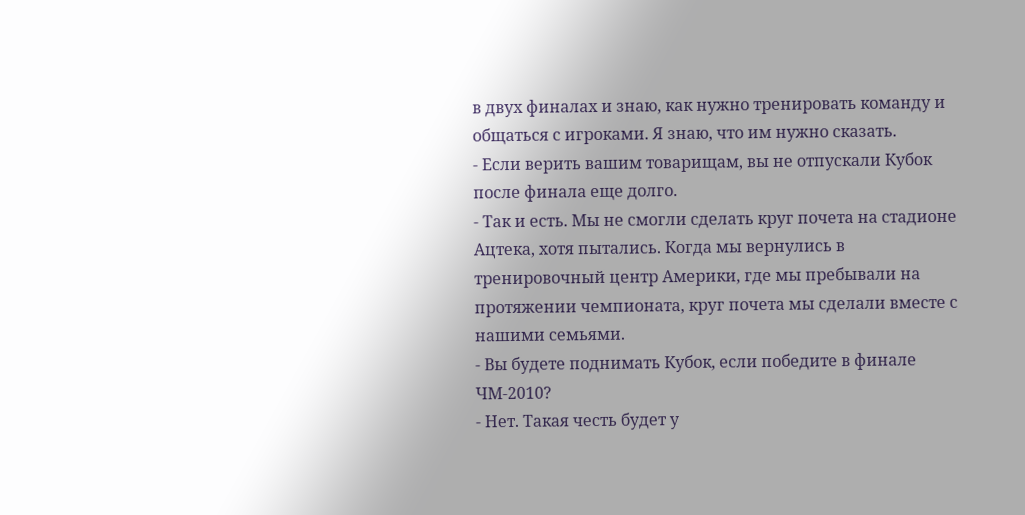в двух финалах и знаю, как нужно тренировать команду и общаться с игроками. Я знаю, что им нужно сказать.
- Если верить вашим товарищам, вы не отпускали Кубок после финала еще долго.
- Так и есть. Мы не смогли сделать круг почета на стадионе Ацтека, хотя пытались. Когда мы вернулись в тренировочный центр Америки, где мы пребывали на протяжении чемпионата, круг почета мы сделали вместе с нашими семьями.
- Вы будете поднимать Кубок, если победите в финале ЧМ-2010?
- Нет. Такая честь будет у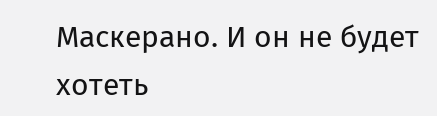Маскерано. И он не будет хотеть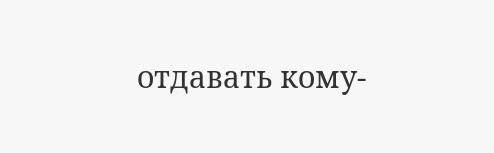отдавать кому-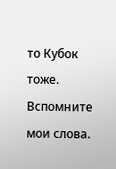то Кубок тоже. Вспомните мои слова.